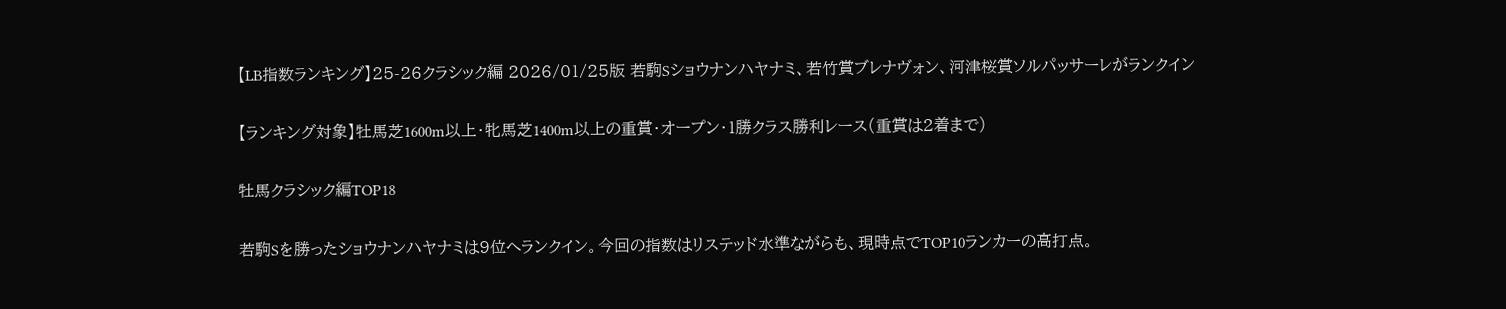【LB指数ランキング】25-26クラシック編 2026/01/25版 若駒Sショウナンハヤナミ、若竹賞ブレナヴォン、河津桜賞ソルパッサーレがランクイン

【ランキング対象】牡馬芝1600m以上・牝馬芝1400m以上の重賞・オープン・1勝クラス勝利レース(重賞は2着まで)

牡馬クラシック編TOP18

若駒Sを勝ったショウナンハヤナミは9位へランクイン。今回の指数はリステッド水準ながらも、現時点でTOP10ランカーの高打点。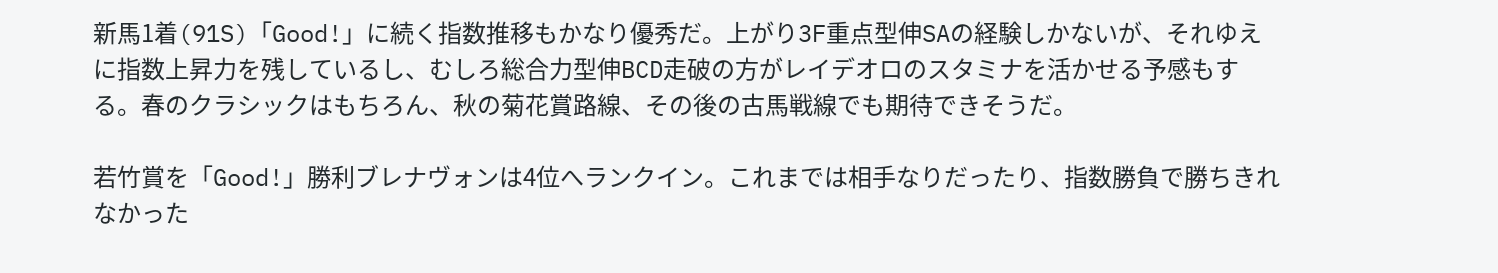新馬1着(91S)「Good!」に続く指数推移もかなり優秀だ。上がり3F重点型伸SAの経験しかないが、それゆえに指数上昇力を残しているし、むしろ総合力型伸BCD走破の方がレイデオロのスタミナを活かせる予感もする。春のクラシックはもちろん、秋の菊花賞路線、その後の古馬戦線でも期待できそうだ。

若竹賞を「Good!」勝利ブレナヴォンは4位へランクイン。これまでは相手なりだったり、指数勝負で勝ちきれなかった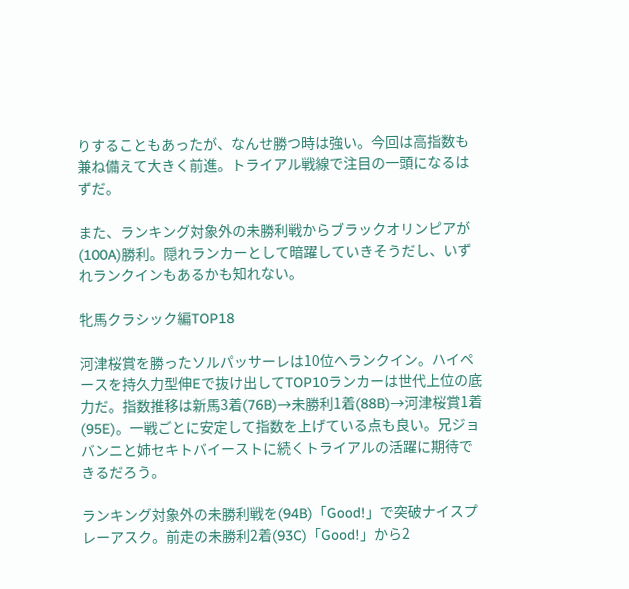りすることもあったが、なんせ勝つ時は強い。今回は高指数も兼ね備えて大きく前進。トライアル戦線で注目の一頭になるはずだ。

また、ランキング対象外の未勝利戦からブラックオリンピアが(100A)勝利。隠れランカーとして暗躍していきそうだし、いずれランクインもあるかも知れない。

牝馬クラシック編TOP18

河津桜賞を勝ったソルパッサーレは10位へランクイン。ハイペースを持久力型伸Eで抜け出してTOP10ランカーは世代上位の底力だ。指数推移は新馬3着(76B)→未勝利1着(88B)→河津桜賞1着(95E)。一戦ごとに安定して指数を上げている点も良い。兄ジョバンニと姉セキトバイーストに続くトライアルの活躍に期待できるだろう。

ランキング対象外の未勝利戦を(94B)「Good!」で突破ナイスプレーアスク。前走の未勝利2着(93C)「Good!」から2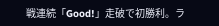戦連続「Good!」走破で初勝利。ラ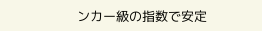ンカー級の指数で安定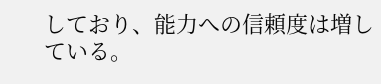しており、能力への信頼度は増している。